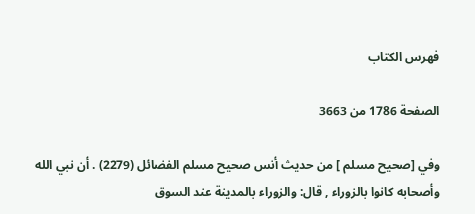فهرس الكتاب

الصفحة 1786 من 3663

وفي [صحيح مسلم ] من حديث أنس صحيح مسلم الفضائل (2279) . أن نبي الله وأصحابه كانوا بالزوراء , قال: والزوراء بالمدينة عند السوق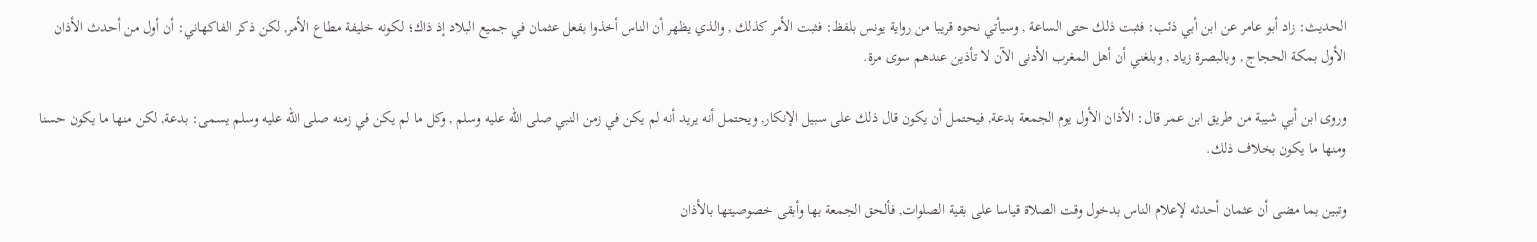الحديث: زاد أبو عامر عن ابن أبي ذئب: فثبت ذلك حتى الساعة , وسيأتي نحوه قريبا من رواية يونس بلفظ: فثبت الأمر كذلك , والذي يظهر أن الناس أخذوا بفعل عثمان في جميع البلاد إذ ذاك؛ لكونه خليفة مطاع الأمر, لكن ذكر الفاكهاني: أن أول من أحدث الأذان الأول بمكة الحجاج , وبالبصرة زياد , وبلغني أن أهل المغرب الأدنى الآن لا تأذين عندهم سوى مرة.

وروى ابن أبي شيبة من طريق ابن عمر قال: الأذان الأول يوم الجمعة بدعة, فيحتمل أن يكون قال ذلك على سبيل الإنكار, ويحتمل أنه يريد أنه لم يكن في زمن النبي صلى الله عليه وسلم , وكل ما لم يكن في زمنه صلى الله عليه وسلم يسمى: بدعة, لكن منها ما يكون حسنا ومنها ما يكون بخلاف ذلك.

وتبين بما مضى أن عثمان أحدثه لإعلام الناس بدخول وقت الصلاة قياسا على بقية الصلوات, فألحق الجمعة بها وأبقى خصوصيتها بالأذان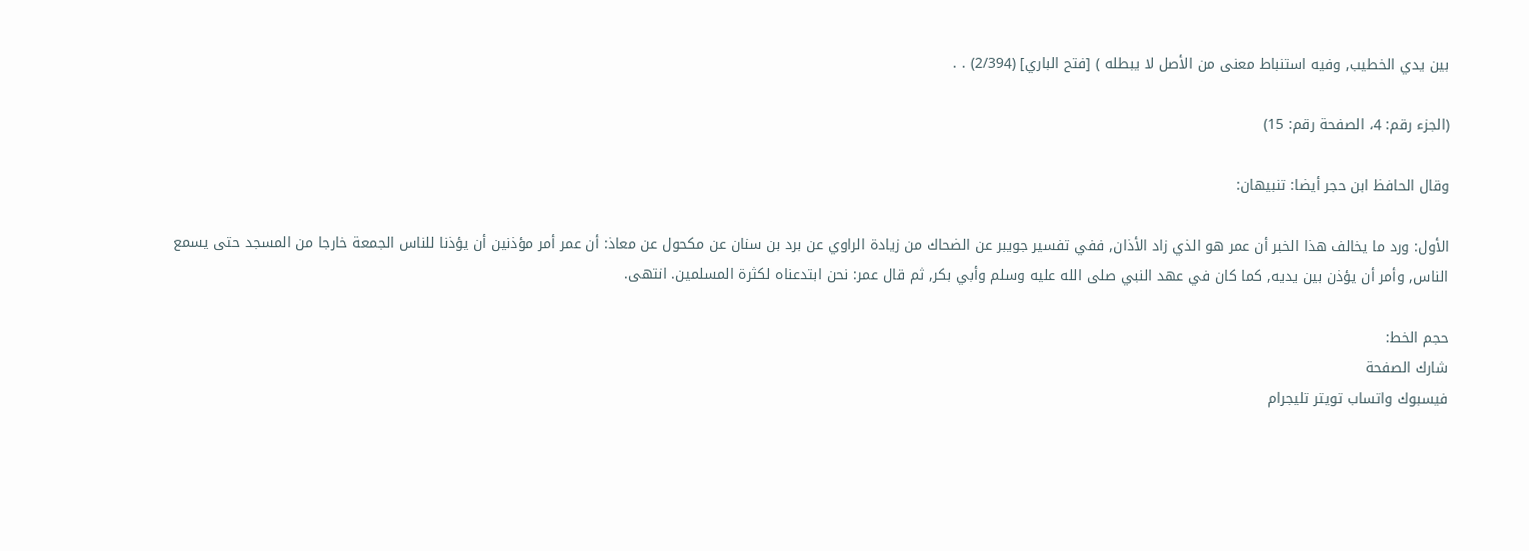بين يدي الخطيب, وفيه استنباط معنى من الأصل لا يبطله ) [فتح الباري] (2/394) . .

(الجزء رقم: 4، الصفحة رقم: 15)

وقال الحافظ ابن حجر أيضا: تنبيهان:

الأول: ورد ما يخالف هذا الخبر أن عمر هو الذي زاد الأذان, ففي تفسير جويبر عن الضحاك من زيادة الراوي عن برد بن سنان عن مكحول عن معاذ: أن عمر أمر مؤذنين أن يؤذنا للناس الجمعة خارجا من المسجد حتى يسمع الناس, وأمر أن يؤذن بين يديه, كما كان في عهد النبي صلى الله عليه وسلم وأبي بكر, ثم قال عمر: نحن ابتدعناه لكثرة المسلمين. انتهى.

حجم الخط:
شارك الصفحة
فيسبوك واتساب تويتر تليجرام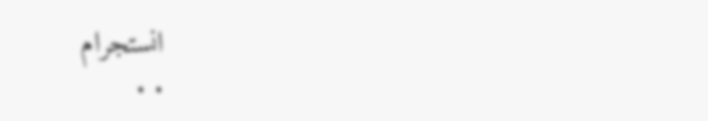انستجرام
. .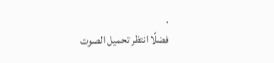.
فضلًا انتظر تحميل الصوت